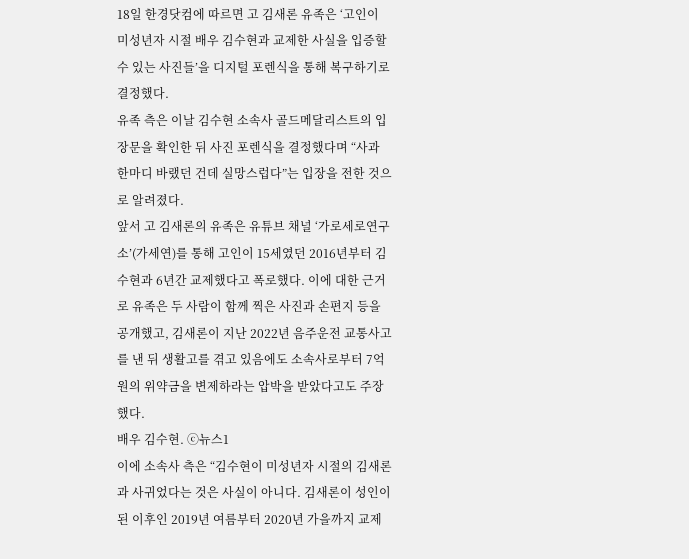18일 한경닷컴에 따르면 고 김새론 유족은 ‘고인이 미성년자 시절 배우 김수현과 교제한 사실을 입증할 수 있는 사진들’을 디지털 포렌식을 통해 복구하기로 결정했다.
유족 측은 이날 김수현 소속사 골드메달리스트의 입장문을 확인한 뒤 사진 포렌식을 결정했다며 “사과 한마디 바랬던 건데 실망스럽다”는 입장을 전한 것으로 알려졌다.
앞서 고 김새론의 유족은 유튜브 채널 ‘가로세로연구소’(가세연)를 통해 고인이 15세였던 2016년부터 김수현과 6년간 교제했다고 폭로했다. 이에 대한 근거로 유족은 두 사람이 함께 찍은 사진과 손편지 등을 공개했고, 김새론이 지난 2022년 음주운전 교통사고를 낸 뒤 생활고를 겪고 있음에도 소속사로부터 7억 원의 위약금을 변제하라는 압박을 받았다고도 주장했다.
배우 김수현. ⓒ뉴스1
이에 소속사 측은 “김수현이 미성년자 시절의 김새론과 사귀었다는 것은 사실이 아니다. 김새론이 성인이 된 이후인 2019년 여름부터 2020년 가을까지 교제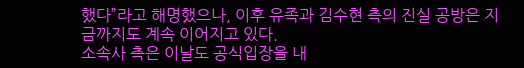했다”라고 해명했으나, 이후 유족과 김수현 측의 진실 공방은 지금까지도 계속 이어지고 있다.
소속사 측은 이날도 공식입장을 내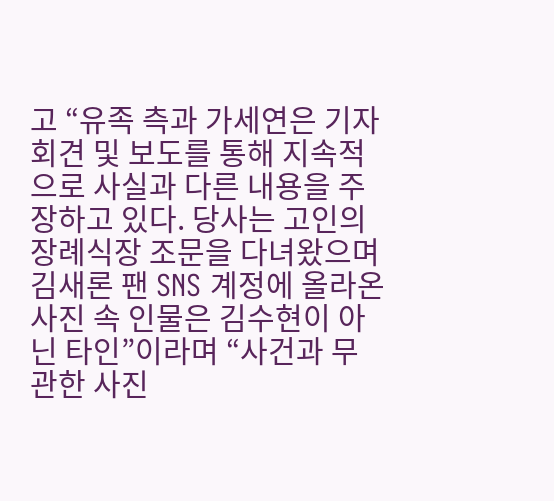고 “유족 측과 가세연은 기자회견 및 보도를 통해 지속적으로 사실과 다른 내용을 주장하고 있다. 당사는 고인의 장례식장 조문을 다녀왔으며 김새론 팬 SNS 계정에 올라온 사진 속 인물은 김수현이 아닌 타인”이라며 “사건과 무관한 사진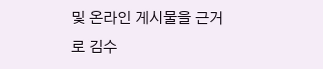및 온라인 게시물을 근거로 김수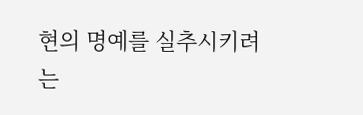현의 명예를 실추시키려는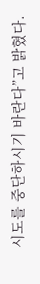시도를 중단하시기 바란다”고 밝혔다.